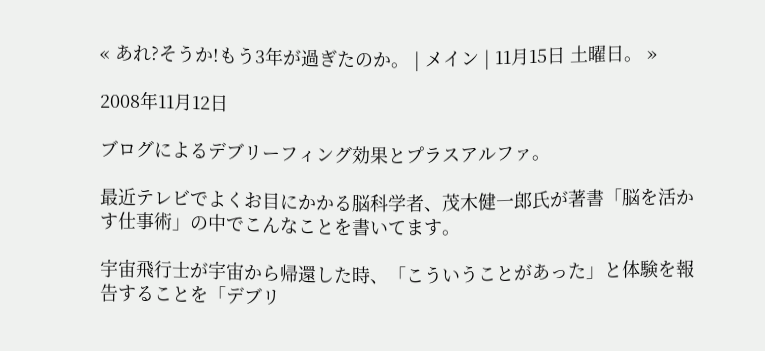« あれ?そうか!もう3年が過ぎたのか。 | メイン | 11月15日 土曜日。 »

2008年11月12日

ブログによるデブリーフィング効果とプラスアルファ。

最近テレビでよくお目にかかる脳科学者、茂木健一郎氏が著書「脳を活かす仕事術」の中でこんなことを書いてます。

宇宙飛行士が宇宙から帰還した時、「こういうことがあった」と体験を報告することを「デブリ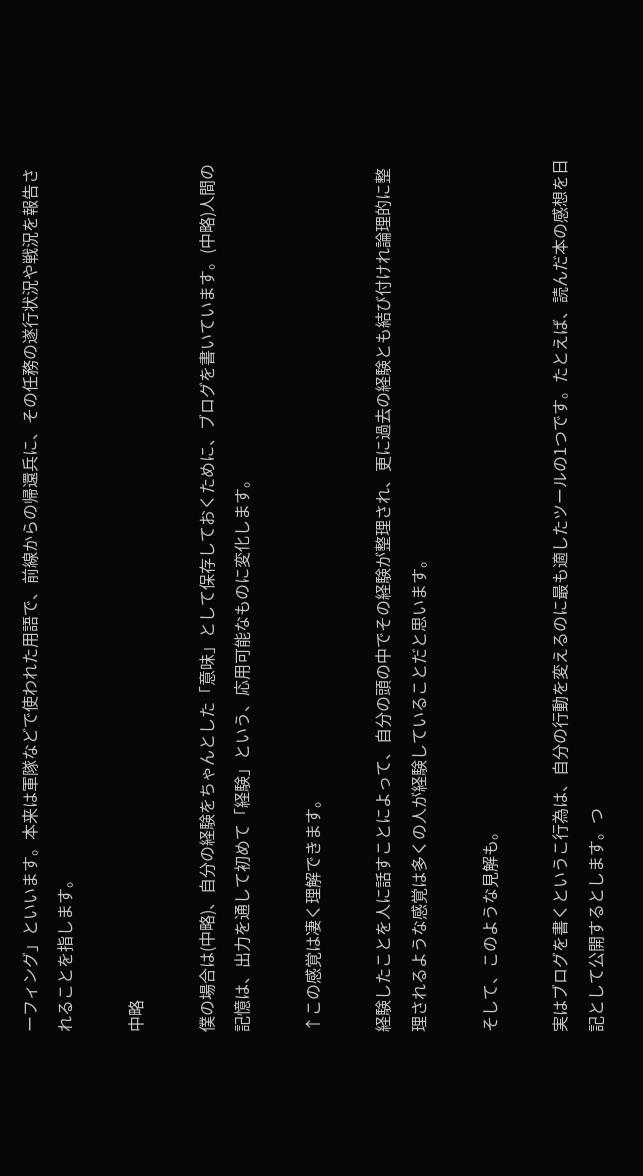ーフィング」といいます。本来は軍隊などで使われた用語で、前線からの帰還兵に、その任務の遂行状況や戦況を報告されることを指します。

中略

僕の場合は(中略)、自分の経験をちゃんとした「意味」として保存しておくために、ブログを書いています。(中略)人間の記憶は、出力を通して初めて「経験」という、応用可能なものに変化します。

↑この感覚は凄く理解できます。

経験したことを人に話すことによって、自分の頭の中でその経験が整理され、更に過去の経験とも結び付けれ論理的に整理されるような感覚は多くの人が経験していることだと思います。

そして、このような見解も。

実はブログを書くというこ行為は、自分の行動を変えるのに最も適したツールの1つです。たとえば、読んだ本の感想を日記として公開するとします。つ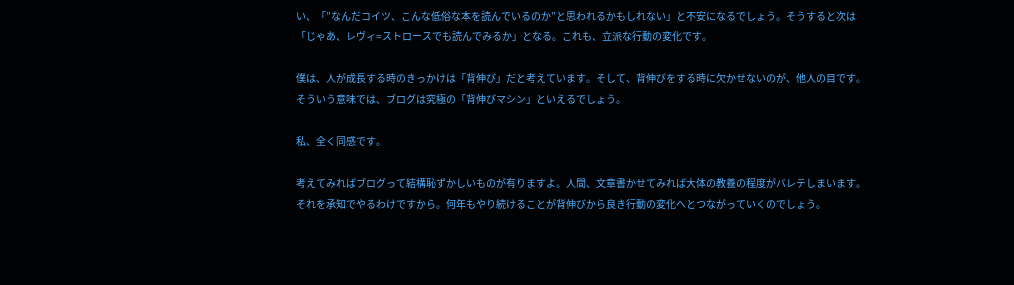い、「”なんだコイツ、こんな低俗な本を読んでいるのか”と思われるかもしれない」と不安になるでしょう。そうすると次は「じゃあ、レヴィ=ストロースでも読んでみるか」となる。これも、立派な行動の変化です。

僕は、人が成長する時のきっかけは「背伸び」だと考えています。そして、背伸びをする時に欠かせないのが、他人の目です。そういう意味では、ブログは究極の「背伸びマシン」といえるでしょう。

私、全く同感です。

考えてみればブログって結構恥ずかしいものが有りますよ。人間、文章書かせてみれば大体の教養の程度がバレテしまいます。それを承知でやるわけですから。何年もやり続けることが背伸びから良き行動の変化へとつながっていくのでしょう。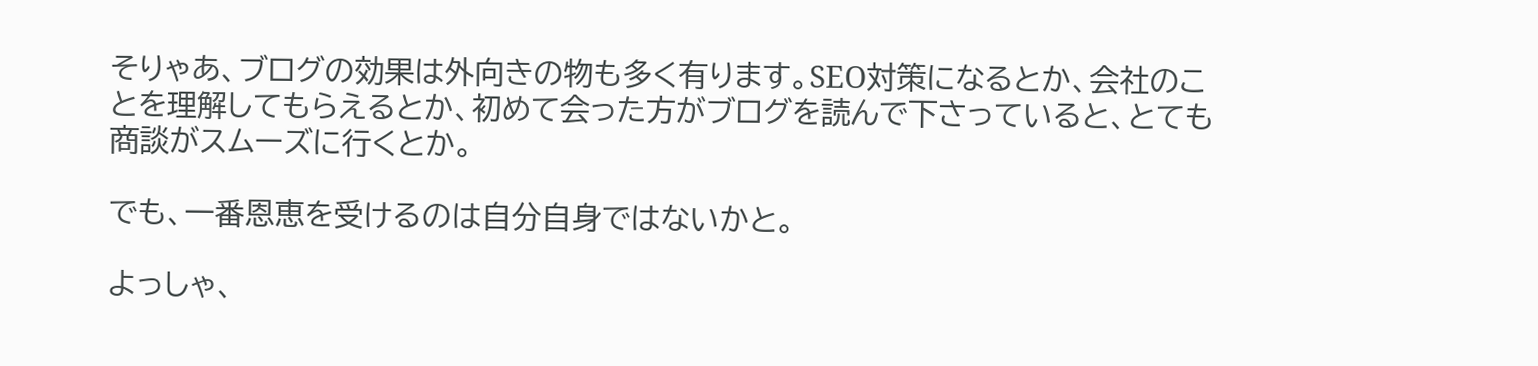そりゃあ、ブログの効果は外向きの物も多く有ります。SEO対策になるとか、会社のことを理解してもらえるとか、初めて会った方がブログを読んで下さっていると、とても商談がスムーズに行くとか。

でも、一番恩恵を受けるのは自分自身ではないかと。

よっしゃ、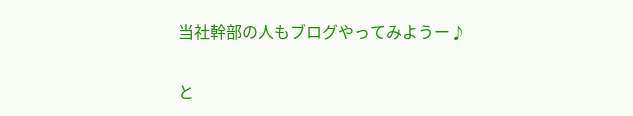当社幹部の人もブログやってみようー♪

と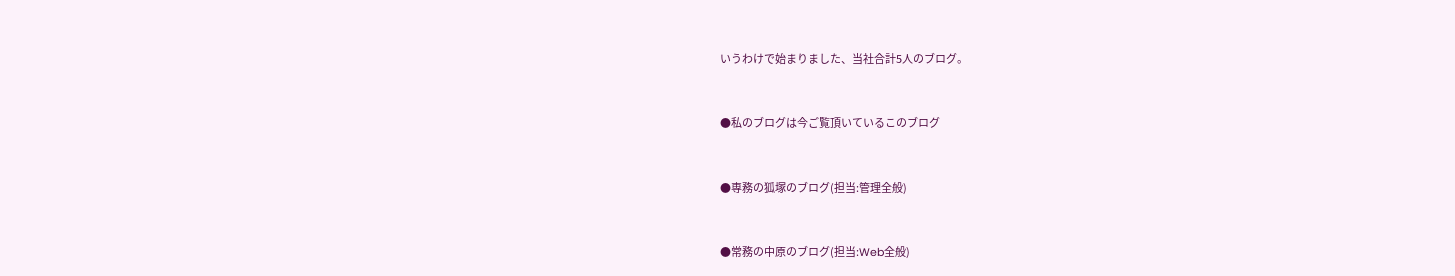いうわけで始まりました、当社合計5人のブログ。


●私のブログは今ご覧頂いているこのブログ


●専務の狐塚のブログ(担当:管理全般)


●常務の中原のブログ(担当:Web全般)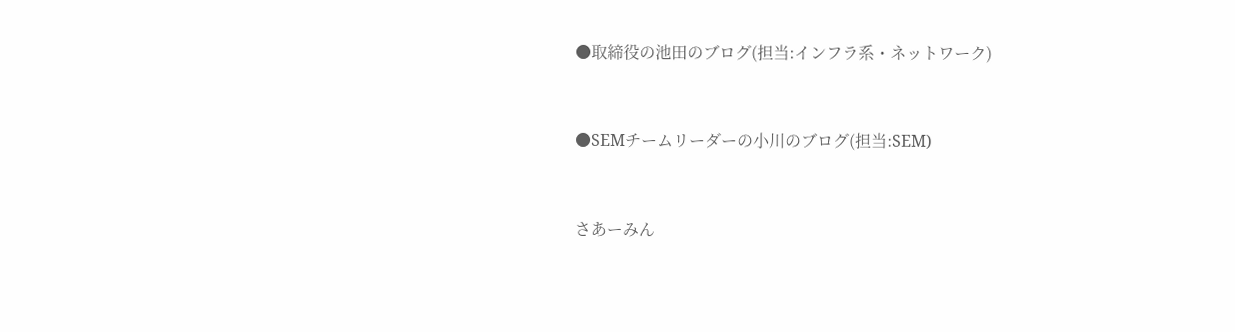●取締役の池田のブログ(担当:インフラ系・ネットワーク)


●SEMチームリーダーの小川のブログ(担当:SEM)


さあーみん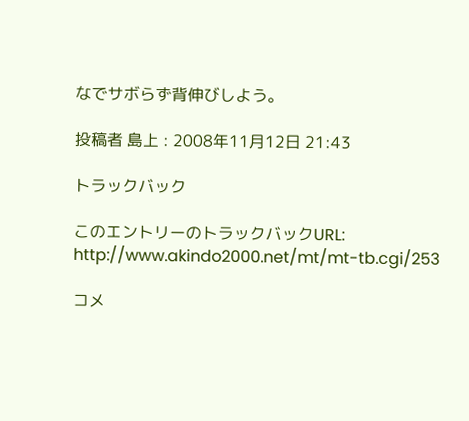なでサボらず背伸びしよう。

投稿者 島上 : 2008年11月12日 21:43

トラックバック

このエントリーのトラックバックURL:
http://www.akindo2000.net/mt/mt-tb.cgi/253

コメ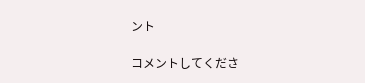ント

コメントしてくださ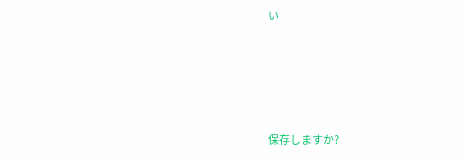い




保存しますか?